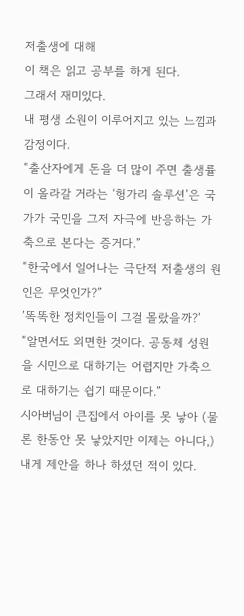저출생에 대해
이 책은 읽고 공부를 하게 된다.
그래서 재미있다.
내 평생 소원이 이루어지고 있는 느낌과 감정이다.
“출산자에게 돈을 더 많이 주면 출생률이 올라갈 거라는 ‘헝가리 솔루션’은 국가가 국민을 그저 자극에 반응하는 가축으로 본다는 증거다.”
“한국에서 일어나는 극단적 저출생의 원인은 무엇인가?”
’똑똑한 정치인들이 그걸 몰랐을까?‘
“알면서도 외면한 것이다. 공동체 성원을 시민으로 대하기는 어렵지만 가축으로 대하기는 쉽기 때문이다.”
시아버님이 큰집에서 아이를 못 낳아 (물론 한동안 못 낳았지만 이제는 아니다,) 내게 제안을 하나 하셨던 적이 있다.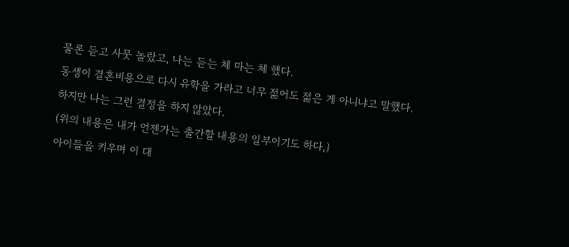물론 듣고 사뭇 놀랐고, 나는 듣는 체 마는 체 했다.
동생이 결혼비용으로 다시 유학을 가라고 너무 젊어도 젊은 게 아니냐고 말했다.
하지만 나는 그런 결정을 하지 않았다.
(위의 내용은 내가 언젠가는 출간할 내용의 일부이기도 하다,)
아이들을 키우며 이 대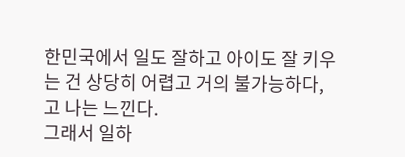한민국에서 일도 잘하고 아이도 잘 키우는 건 상당히 어렵고 거의 불가능하다, 고 나는 느낀다.
그래서 일하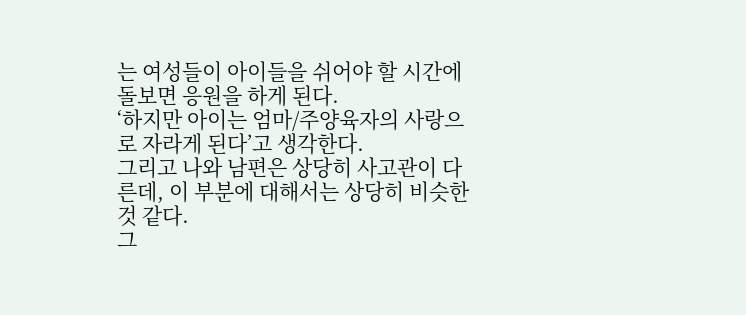는 여성들이 아이들을 쉬어야 할 시간에 돌보면 응원을 하게 된다.
‘하지만 아이는 엄마/주양육자의 사랑으로 자라게 된다’고 생각한다.
그리고 나와 남편은 상당히 사고관이 다른데, 이 부분에 대해서는 상당히 비슷한 것 같다.
그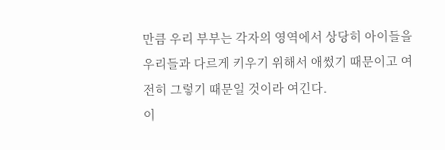만큼 우리 부부는 각자의 영역에서 상당히 아이들을 우리들과 다르게 키우기 위해서 애썼기 때문이고 여전히 그렇기 때문일 것이라 여긴다.
이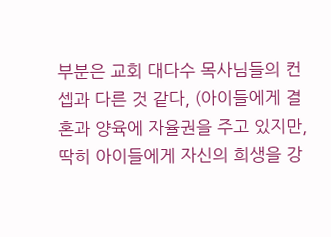부분은 교회 대다수 목사님들의 컨셉과 다른 것 같다, (아이들에게 결혼과 양육에 자율권을 주고 있지만, 딱히 아이들에게 자신의 희생을 강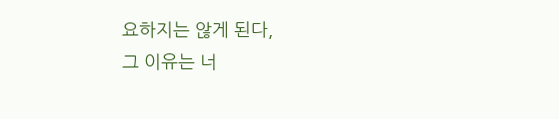요하지는 않게 된다,
그 이유는 너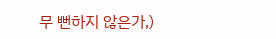무 뻔하지 않은가,)